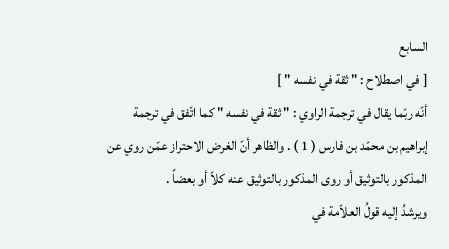السابع
[ في اصطلاح : " ثقة في نفسه " ]
أنّه ربّما يقال في ترجمة الراوي : " ثقة في نفسه " كما اتّفق في ترجمة
إبراهيم بن محمّد بن فارس ( 1 ) . والظاهر أنّ الغرض الاحتراز عمّن روي عن
المذكور بالتوثيق أو روى المذكور بالتوثيق عنه كلاّ أو بعضاً .
ويرشدُ إليه قولُ العلاّمة في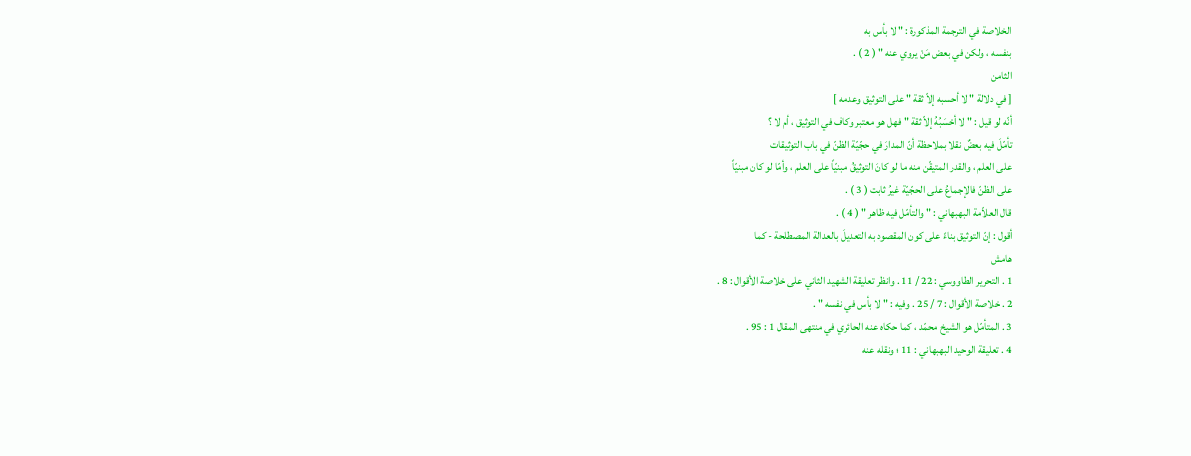الخلاصة في الترجمة المذكورة : " لا بأس به
بنفسه ، ولكن في بعض مَنْ يروي عنه " ( 2 ) .
الثامن
[ في دلالة " لا أحسبه إلاّ ثقة " على التوثيق وعدمه ]
أنّه لو قيل : " لا أحْسَبُهُ إلاّ ثقة " فهل هو معتبر وكاف في التوثيق ، أم لا ؟
تأمّلَ فيه بعضٌ نقلا بملاحظة أنّ المدارَ في حجّيّة الظنّ في باب التوثيقات
على العلم ، والقدر المتيقّن منه ما لو كانَ التوثيقُ مبنيّاً على العلم ، وأمّا لو كان مبنيّاً
على الظنّ فالإجماعُ على الحجّيّة غيرُ ثابت ( 3 ) .
قال العلاّمة البهبهاني : " والتأمّل فيه ظاهر " ( 4 ) .
أقول : إنّ التوثيق بناءً على كون المقصود به التعديلَ بالعدالة المصطلحة - كما
هامش
1 . التحرير الطاووسي : 22 / 11 . وانظر تعليقة الشهيد الثاني على خلاصة الأقوال : 8 .
2 . خلاصة الأقوال : 7 / 25 . وفيه : " لا بأس في نفسه " .
3 . المتأمّل هو الشيخ محمّد ، كما حكاه عنه الحائري في منتهى المقال 1 : 95 .
4 . تعليقة الوحيد البهبهاني : 11 ؛ ونقله عنه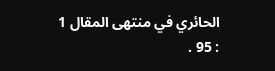الحائري في منتهى المقال 1 : 95 .